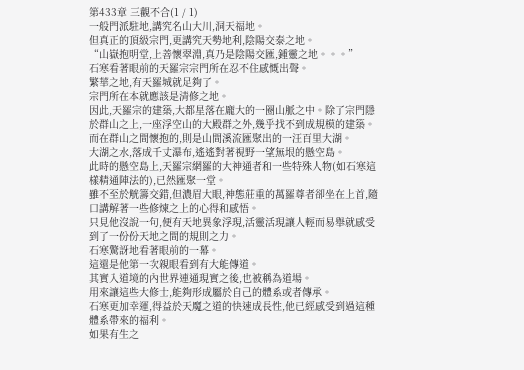第433章 三觀不合(1 / 1)
一般門派駐地,講究名山大川,洞天福地。
但真正的頂級宗門,更講究天勢地利,陰陽交泰之地。
“山嶽抱明堂,上善懷翠淵,真乃是陰陽交匯,鍾靈之地。。。”
石寒看著眼前的天羅宗宗門所在忍不住感慨出聲。
繁華之地,有天羅城就足夠了。
宗門所在本就應該是清修之地。
因此,天羅宗的建築,大都星落在龐大的一圈山脈之中。除了宗門隱於群山之上,一座浮空山的大殿群之外,幾乎找不到成規模的建築。
而在群山之間懷抱的,則是山間溪流匯聚出的一汪百里大湖。
大湖之水,落成千丈瀑布,遙遙對著視野一望無垠的懸空島。
此時的懸空島上,天羅宗網羅的大神通者和一些特殊人物(如石寒這樣精通陣法的),已然匯聚一堂。
雖不至於觥籌交錯,但濃眉大眼,神態莊重的萬羅尊者卻坐在上首,隨口講解著一些修煉之上的心得和感悟。
只見他沒說一句,便有天地異象浮現,活靈活現讓人輕而易舉就感受到了一份份天地之間的規則之力。
石寒驚訝地看著眼前的一幕。
這還是他第一次親眼看到有大能傳道。
其實入道境的內世界連通現實之後,也被稱為道場。
用來讓這些大修士,能夠形成屬於自己的體系或者傳承。
石寒更加幸運,得益於天魔之道的快速成長性,他已經感受到過這種體系帶來的福利。
如果有生之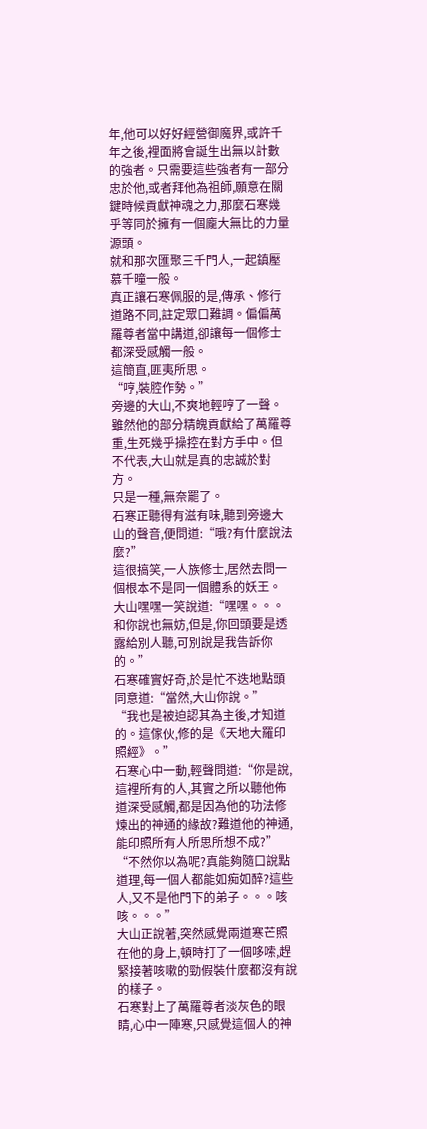年,他可以好好經營御魔界,或許千年之後,裡面將會誕生出無以計數的強者。只需要這些強者有一部分忠於他,或者拜他為祖師,願意在關鍵時候貢獻神魂之力,那麼石寒幾乎等同於擁有一個龐大無比的力量源頭。
就和那次匯聚三千門人,一起鎮壓慕千曈一般。
真正讓石寒佩服的是,傳承、修行道路不同,註定眾口難調。偏偏萬羅尊者當中講道,卻讓每一個修士都深受感觸一般。
這簡直,匪夷所思。
“哼,裝腔作勢。”
旁邊的大山,不爽地輕哼了一聲。
雖然他的部分精魄貢獻給了萬羅尊重,生死幾乎操控在對方手中。但不代表,大山就是真的忠誠於對方。
只是一種,無奈罷了。
石寒正聽得有滋有味,聽到旁邊大山的聲音,便問道:“哦?有什麼說法麼?”
這很搞笑,一人族修士,居然去問一個根本不是同一個體系的妖王。
大山嘿嘿一笑說道:“嘿嘿。。。和你說也無妨,但是,你回頭要是透露給別人聽,可別說是我告訴你的。”
石寒確實好奇,於是忙不迭地點頭同意道:“當然,大山你說。”
“我也是被迫認其為主後,才知道的。這傢伙,修的是《天地大羅印照經》。”
石寒心中一動,輕聲問道:“你是說,這裡所有的人,其實之所以聽他佈道深受感觸,都是因為他的功法修煉出的神通的緣故?難道他的神通,能印照所有人所思所想不成?”
“不然你以為呢?真能夠隨口說點道理,每一個人都能如痴如醉?這些人,又不是他門下的弟子。。。咳咳。。。”
大山正說著,突然感覺兩道寒芒照在他的身上,頓時打了一個哆嗦,趕緊接著咳嗽的勁假裝什麼都沒有說的樣子。
石寒對上了萬羅尊者淡灰色的眼睛,心中一陣寒,只感覺這個人的神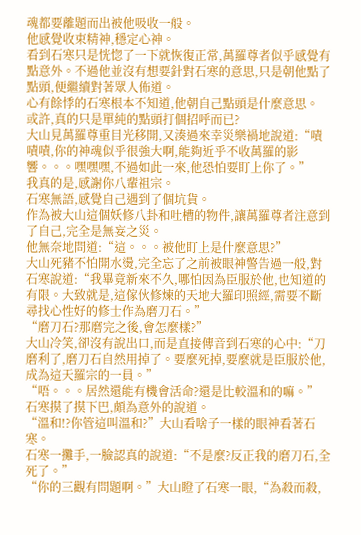魂都要離題而出被他吸收一般。
他感覺收束精神,穩定心神。
看到石寒只是恍惚了一下就恢復正常,萬羅尊者似乎感覺有點意外。不過他並沒有想要針對石寒的意思,只是朝他點了點頭,便繼續對著眾人佈道。
心有餘悸的石寒根本不知道,他朝自己點頭是什麼意思。
或許,真的只是單純的點頭打個招呼而已?
大山見萬羅尊重目光移開,又湊過來幸災樂禍地說道:“嘖嘖嘖,你的神魂似乎很強大啊,能夠近乎不收萬羅的影響。。。嘿嘿嘿,不過如此一來,他恐怕要盯上你了。”
我真的是,感謝你八輩祖宗。
石寒無語,感覺自己遇到了個坑貨。
作為被大山這個妖修八卦和吐槽的物件,讓萬羅尊者注意到了自己,完全是無妄之災。
他無奈地問道:“這。。。被他盯上是什麼意思?”
大山死豬不怕開水燙,完全忘了之前被眼神警告過一般,對石寒說道:“我畢竟新來不久,哪怕因為臣服於他,也知道的有限。大致就是,這傢伙修煉的天地大羅印照經,需要不斷尋找心性好的修士作為磨刀石。”
“磨刀石?那磨完之後,會怎麼樣?”
大山冷笑,卻沒有說出口,而是直接傳音到石寒的心中:“刀磨利了,磨刀石自然用掉了。要麼死掉,要麼就是臣服於他,成為這天羅宗的一員。”
“唔。。。居然還能有機會活命?還是比較溫和的嘛。”
石寒摸了摸下巴,頗為意外的說道。
“溫和!?你管這叫溫和?”大山看啥子一樣的眼神看著石寒。
石寒一攤手,一臉認真的說道:“不是麼?反正我的磨刀石,全死了。”
“你的三觀有問題啊。”大山瞪了石寒一眼,“為殺而殺,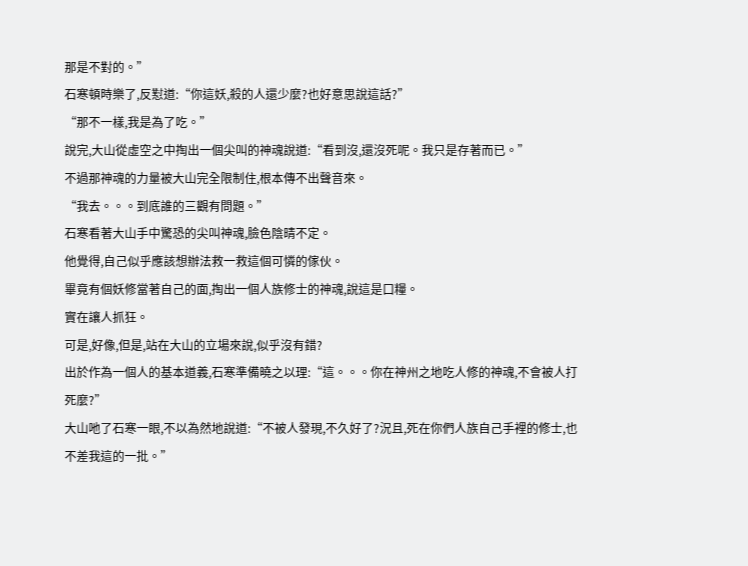那是不對的。”
石寒頓時樂了,反懟道:“你這妖,殺的人還少麼?也好意思說這話?”
“那不一樣,我是為了吃。”
說完,大山從虛空之中掏出一個尖叫的神魂說道:“看到沒,還沒死呢。我只是存著而已。”
不過那神魂的力量被大山完全限制住,根本傳不出聲音來。
“我去。。。到底誰的三觀有問題。”
石寒看著大山手中驚恐的尖叫神魂,臉色陰晴不定。
他覺得,自己似乎應該想辦法救一救這個可憐的傢伙。
畢竟有個妖修當著自己的面,掏出一個人族修士的神魂,說這是口糧。
實在讓人抓狂。
可是,好像,但是,站在大山的立場來說,似乎沒有錯?
出於作為一個人的基本道義,石寒準備曉之以理:“這。。。你在神州之地吃人修的神魂,不會被人打死麼?”
大山吔了石寒一眼,不以為然地說道:“不被人發現,不久好了?況且,死在你們人族自己手裡的修士,也不差我這的一批。”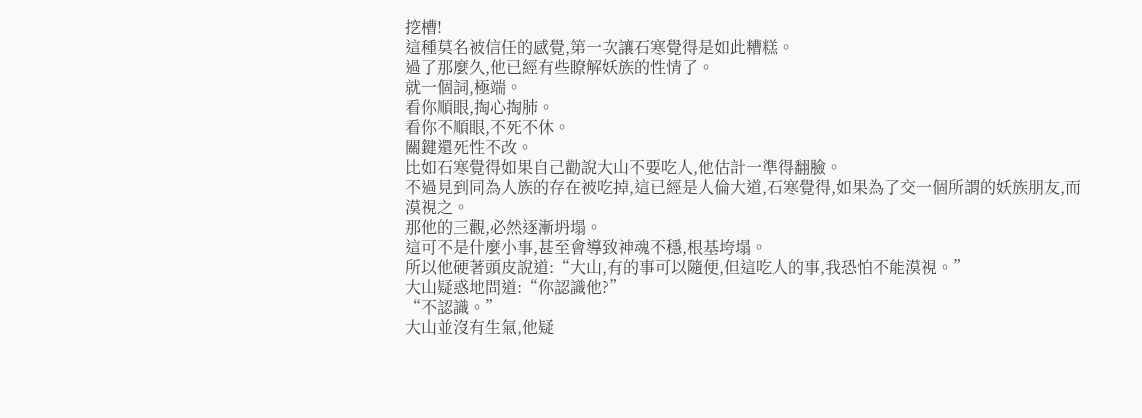挖槽!
這種莫名被信任的感覺,第一次讓石寒覺得是如此糟糕。
過了那麼久,他已經有些瞭解妖族的性情了。
就一個詞,極端。
看你順眼,掏心掏肺。
看你不順眼,不死不休。
關鍵還死性不改。
比如石寒覺得如果自己勸說大山不要吃人,他估計一準得翻臉。
不過見到同為人族的存在被吃掉,這已經是人倫大道,石寒覺得,如果為了交一個所謂的妖族朋友,而漠視之。
那他的三觀,必然逐漸坍塌。
這可不是什麼小事,甚至會導致神魂不穩,根基垮塌。
所以他硬著頭皮說道:“大山,有的事可以隨便,但這吃人的事,我恐怕不能漠視。”
大山疑惑地問道:“你認識他?”
“不認識。”
大山並沒有生氣,他疑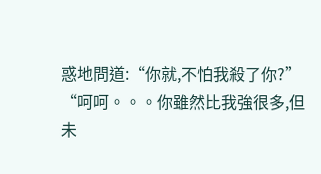惑地問道:“你就,不怕我殺了你?”
“呵呵。。。你雖然比我強很多,但未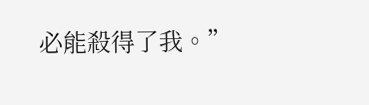必能殺得了我。”